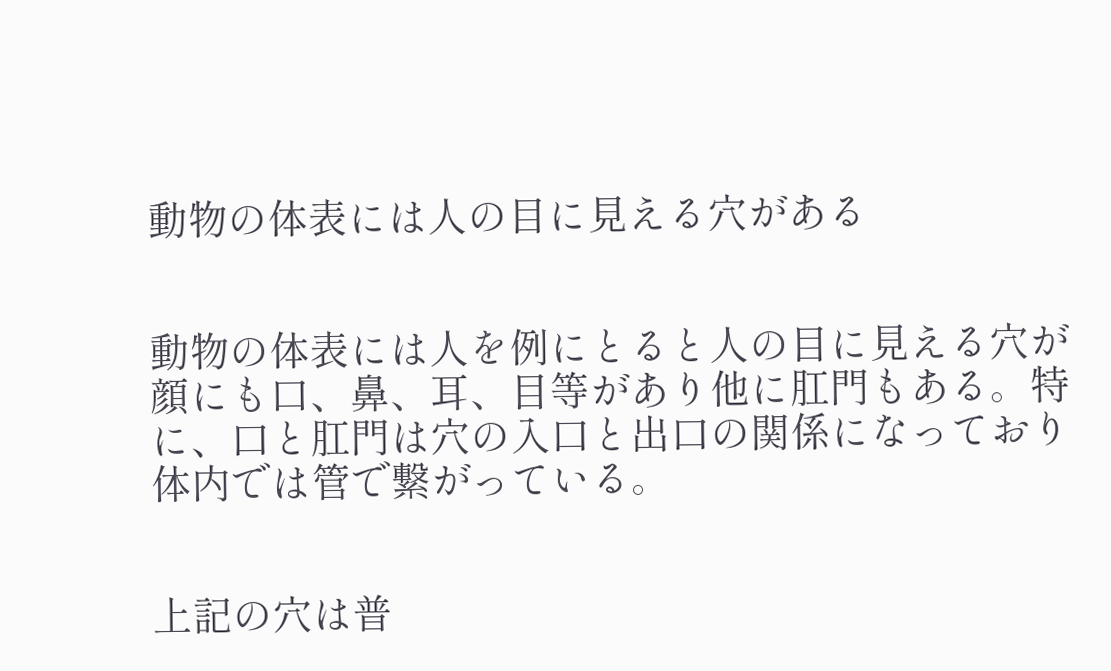動物の体表には人の目に見える穴がある


動物の体表には人を例にとると人の目に見える穴が顔にも口、鼻、耳、目等があり他に肛門もある。特に、口と肛門は穴の入口と出口の関係になっており体内では管で繋がっている。


上記の穴は普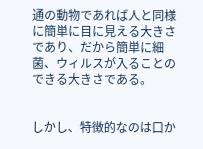通の動物であれば人と同様に簡単に目に見える大きさであり、だから簡単に細菌、ウィルスが入ることのできる大きさである。


しかし、特徴的なのは口か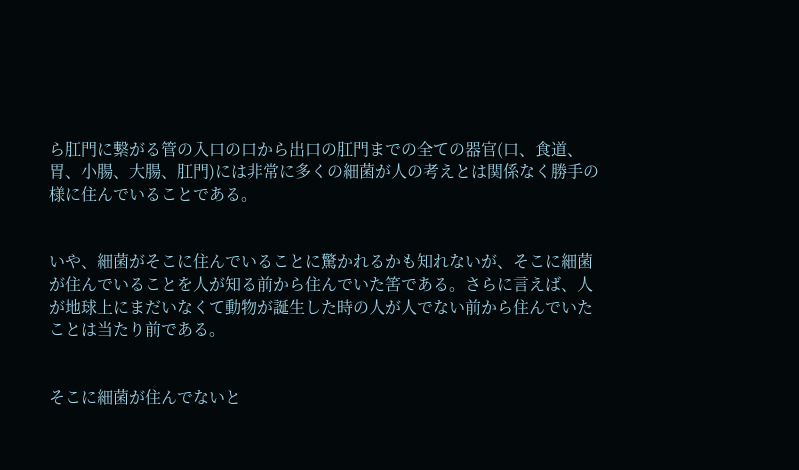ら肛門に繋がる管の入口の口から出口の肛門までの全ての器官(口、食道、胃、小腸、大腸、肛門)には非常に多くの細菌が人の考えとは関係なく勝手の様に住んでいることである。


いや、細菌がそこに住んでいることに驚かれるかも知れないが、そこに細菌が住んでいることを人が知る前から住んでいた筈である。さらに言えば、人が地球上にまだいなくて動物が誕生した時の人が人でない前から住んでいたことは当たり前である。


そこに細菌が住んでないと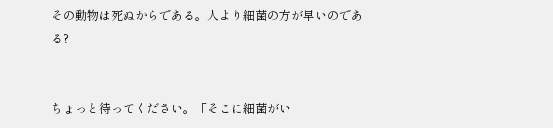その動物は死ぬからである。人より細菌の方が早いのである?


ちょっと待ってください。「そこに細菌がい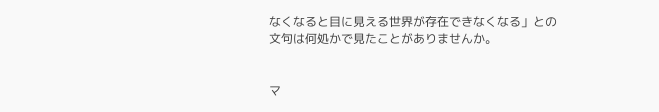なくなると目に見える世界が存在できなくなる」との文句は何処かで見たことがありませんか。


マ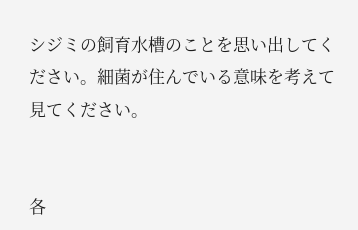シジミの飼育水槽のことを思い出してください。細菌が住んでいる意味を考えて見てください。


各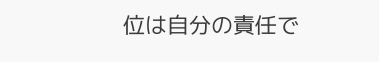位は自分の責任で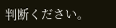判断ください。